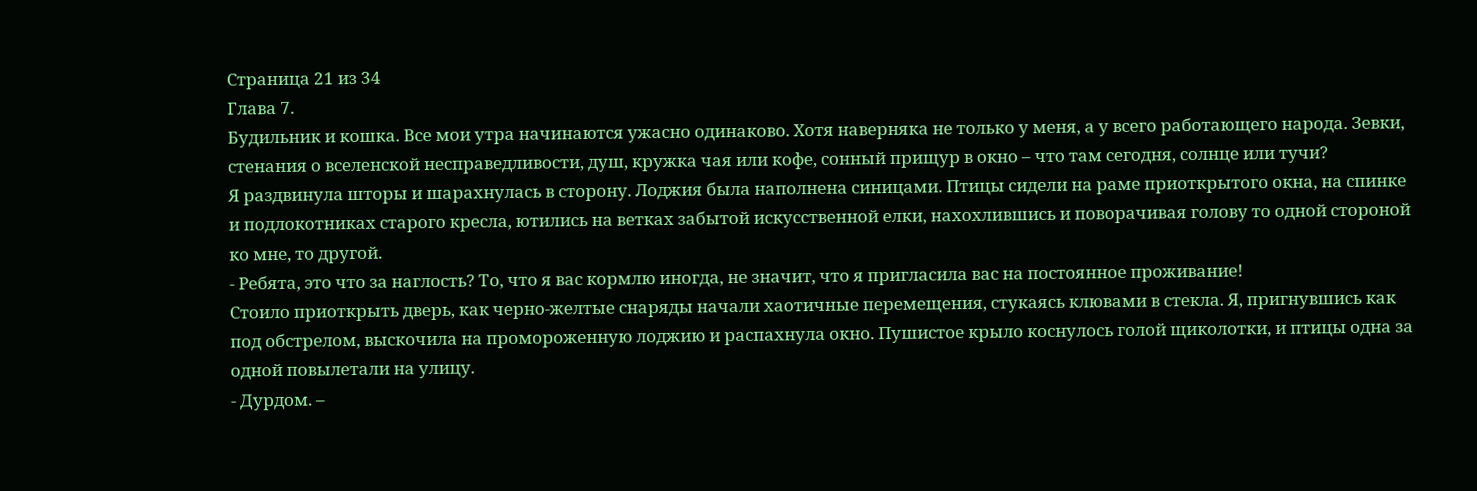Страница 21 из 34
Глава 7.
Будильник и кошка. Все мои утра начинаются ужасно одинаково. Хотя наверняка не только у меня, а у всего работающего народа. Зевки, стенания о вселенской несправедливости, душ, кружка чая или кофе, сонный прищур в окно – что там сегодня, солнце или тучи?
Я раздвинула шторы и шарахнулась в сторону. Лоджия была наполнена синицами. Птицы сидели на раме приоткрытого окна, на спинке и подлокотниках старого кресла, ютились на ветках забытой искусственной елки, нахохлившись и поворачивая голову то одной стороной ко мне, то другой.
- Ребята, это что за наглость? То, что я вас кормлю иногда, не значит, что я пригласила вас на постоянное проживание!
Стоило приоткрыть дверь, как черно-желтые снаряды начали хаотичные перемещения, стукаясь клювами в стекла. Я, пригнувшись как под обстрелом, выскочила на промороженную лоджию и распахнула окно. Пушистое крыло коснулось голой щиколотки, и птицы одна за одной повылетали на улицу.
- Дурдом. –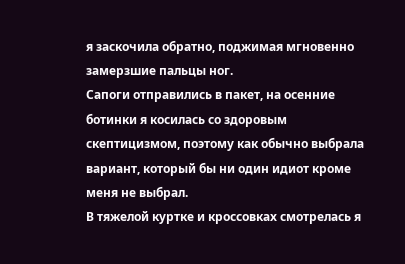я заскочила обратно, поджимая мгновенно замерзшие пальцы ног.
Сапоги отправились в пакет, на осенние ботинки я косилась со здоровым скептицизмом, поэтому как обычно выбрала вариант, который бы ни один идиот кроме меня не выбрал.
В тяжелой куртке и кроссовках смотрелась я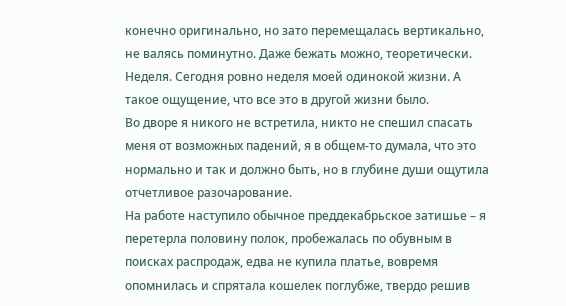конечно оригинально, но зато перемещалась вертикально, не валясь поминутно. Даже бежать можно, теоретически.
Неделя. Сегодня ровно неделя моей одинокой жизни. А такое ощущение, что все это в другой жизни было.
Во дворе я никого не встретила, никто не спешил спасать меня от возможных падений, я в общем-то думала, что это нормально и так и должно быть, но в глубине души ощутила отчетливое разочарование.
На работе наступило обычное преддекабрьское затишье – я перетерла половину полок, пробежалась по обувным в поисках распродаж, едва не купила платье, вовремя опомнилась и спрятала кошелек поглубже, твердо решив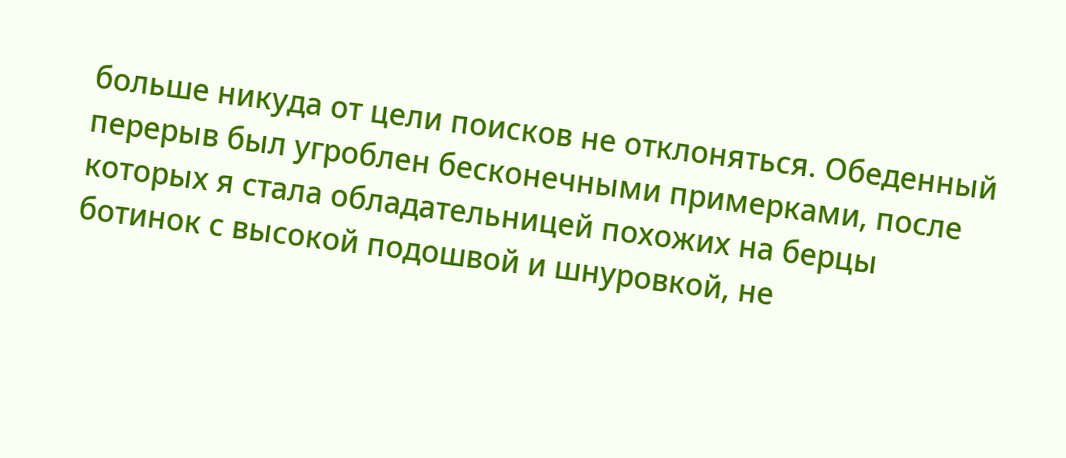больше никуда от цели поисков не отклоняться. Обеденный перерыв был угроблен бесконечными примерками, после которых я стала обладательницей похожих на берцы ботинок с высокой подошвой и шнуровкой, не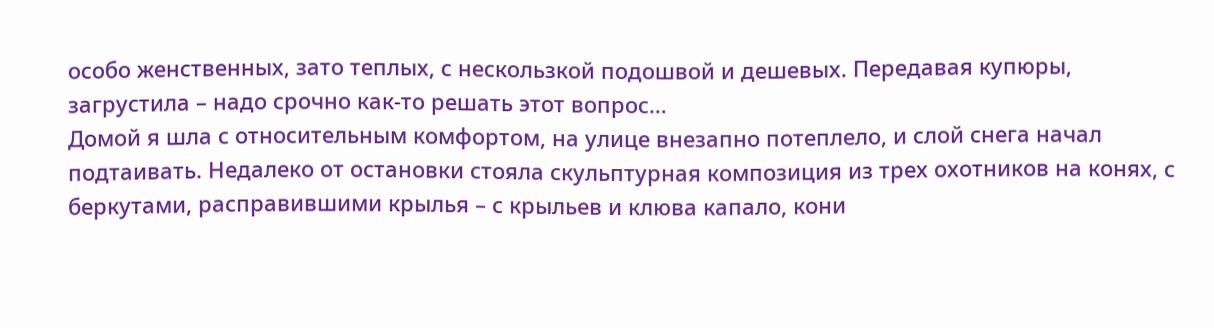особо женственных, зато теплых, с нескользкой подошвой и дешевых. Передавая купюры, загрустила – надо срочно как-то решать этот вопрос…
Домой я шла с относительным комфортом, на улице внезапно потеплело, и слой снега начал подтаивать. Недалеко от остановки стояла скульптурная композиция из трех охотников на конях, с беркутами, расправившими крылья – с крыльев и клюва капало, кони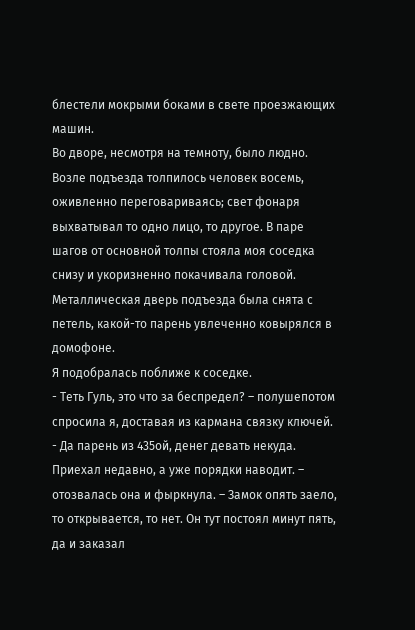блестели мокрыми боками в свете проезжающих машин.
Во дворе, несмотря на темноту, было людно. Возле подъезда толпилось человек восемь, оживленно переговариваясь; свет фонаря выхватывал то одно лицо, то другое. В паре шагов от основной толпы стояла моя соседка снизу и укоризненно покачивала головой.
Металлическая дверь подъезда была снята с петель, какой-то парень увлеченно ковырялся в домофоне.
Я подобралась поближе к соседке.
- Теть Гуль, это что за беспредел? – полушепотом спросила я, доставая из кармана связку ключей.
- Да парень из 435ой, денег девать некуда. Приехал недавно, а уже порядки наводит. – отозвалась она и фыркнула. – Замок опять заело, то открывается, то нет. Он тут постоял минут пять, да и заказал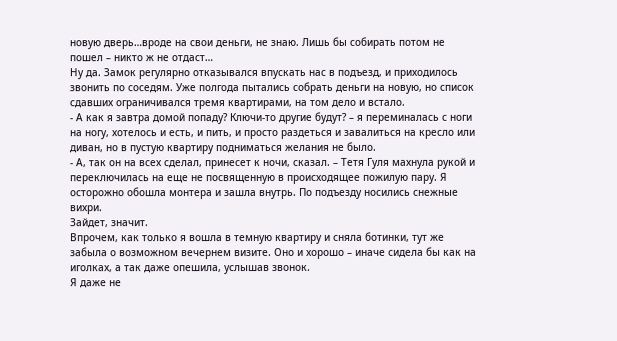новую дверь…вроде на свои деньги, не знаю. Лишь бы собирать потом не пошел – никто ж не отдаст…
Ну да. Замок регулярно отказывался впускать нас в подъезд, и приходилось звонить по соседям. Уже полгода пытались собрать деньги на новую, но список сдавших ограничивался тремя квартирами, на том дело и встало.
- А как я завтра домой попаду? Ключи-то другие будут? – я переминалась с ноги на ногу, хотелось и есть, и пить, и просто раздеться и завалиться на кресло или диван, но в пустую квартиру подниматься желания не было.
- А, так он на всех сделал, принесет к ночи, сказал. – Тетя Гуля махнула рукой и переключилась на еще не посвященную в происходящее пожилую пару. Я осторожно обошла монтера и зашла внутрь. По подъезду носились снежные вихри.
Зайдет, значит.
Впрочем, как только я вошла в темную квартиру и сняла ботинки, тут же забыла о возможном вечернем визите. Оно и хорошо – иначе сидела бы как на иголках, а так даже опешила, услышав звонок.
Я даже не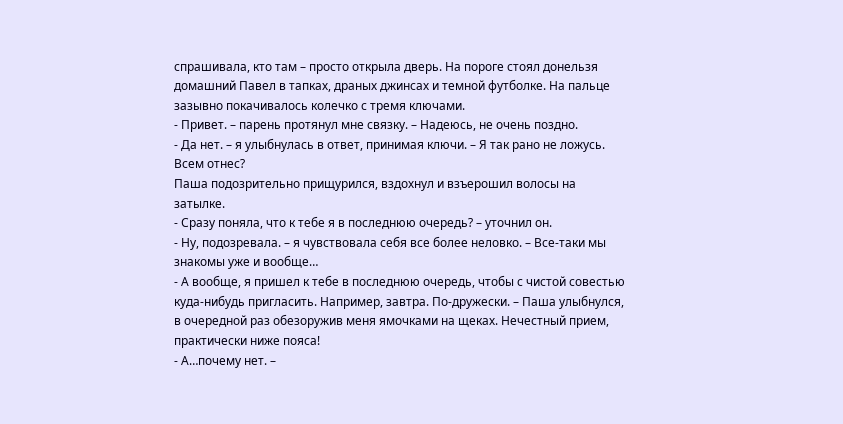спрашивала, кто там – просто открыла дверь. На пороге стоял донельзя домашний Павел в тапках, драных джинсах и темной футболке. На пальце зазывно покачивалось колечко с тремя ключами.
- Привет. – парень протянул мне связку. – Надеюсь, не очень поздно.
- Да нет. – я улыбнулась в ответ, принимая ключи. – Я так рано не ложусь. Всем отнес?
Паша подозрительно прищурился, вздохнул и взъерошил волосы на затылке.
- Сразу поняла, что к тебе я в последнюю очередь? – уточнил он.
- Ну, подозревала. – я чувствовала себя все более неловко. – Все-таки мы знакомы уже и вообще…
- А вообще, я пришел к тебе в последнюю очередь, чтобы с чистой совестью куда-нибудь пригласить. Например, завтра. По-дружески. – Паша улыбнулся, в очередной раз обезоружив меня ямочками на щеках. Нечестный прием, практически ниже пояса!
- А…почему нет. –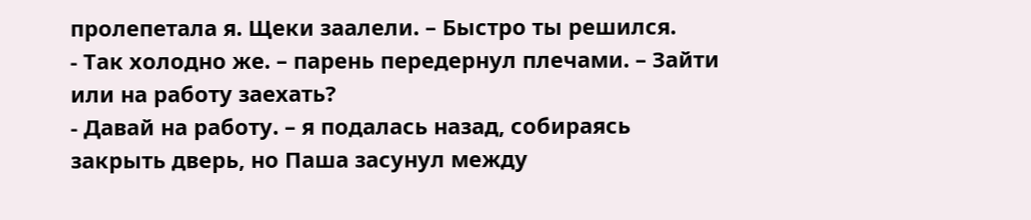пролепетала я. Щеки заалели. – Быстро ты решился.
- Так холодно же. – парень передернул плечами. – Зайти или на работу заехать?
- Давай на работу. – я подалась назад, собираясь закрыть дверь, но Паша засунул между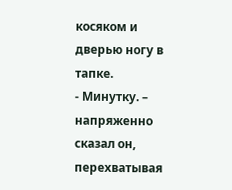косяком и дверью ногу в тапке.
- Минутку. – напряженно сказал он, перехватывая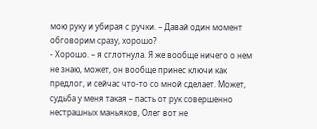мою руку и убирая с ручки. – Давай один момент обговорим сразу, хорошо?
- Хорошо. – я сглотнула. Я же вообще ничего о нем не знаю, может, он вообще принес ключи как предлог, и сейчас что-то со мной сделает. Может, судьба у меня такая – пасть от рук совершенно нестрашных маньяков, Олег вот не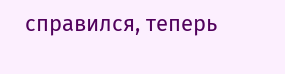справился, теперь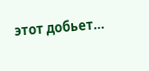этот добьет…